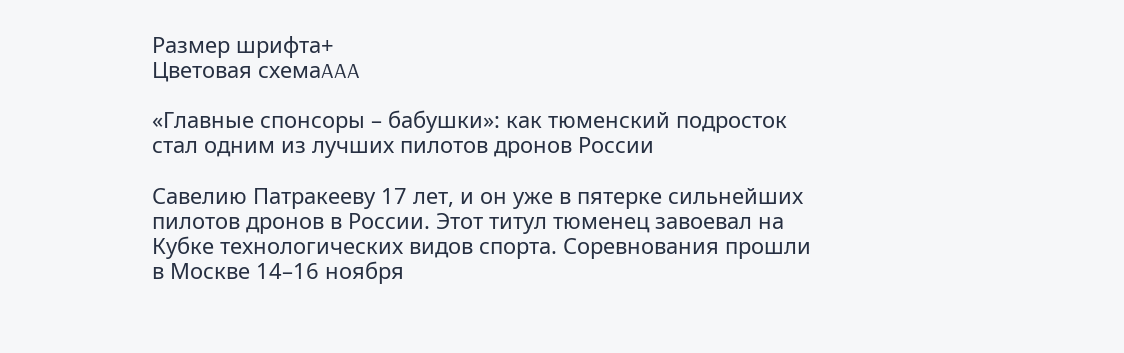Размер шрифта+
Цветовая схемаAAA

«Главные спонсоры – бабушки»: как тюменский подросток стал одним из лучших пилотов дронов России

Савелию Патракееву 17 лет, и он уже в пятерке сильнейших пилотов дронов в России. Этот титул тюменец завоевал на Кубке технологических видов спорта. Соревнования прошли в Москве 14–16 ноября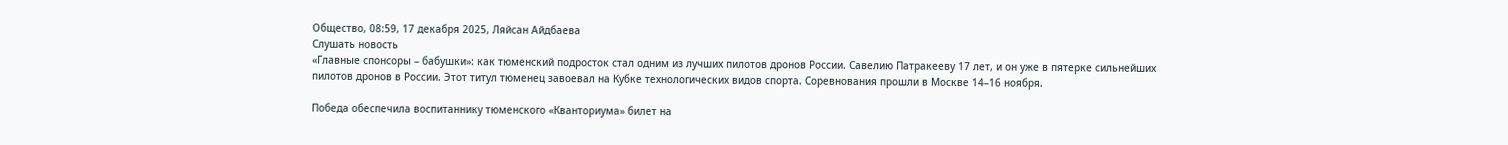Общество, 08:59, 17 декабря 2025, Ляйсан Айдбаева
Слушать новость
«Главные спонсоры – бабушки»: как тюменский подросток стал одним из лучших пилотов дронов России. Савелию Патракееву 17 лет, и он уже в пятерке сильнейших пилотов дронов в России. Этот титул тюменец завоевал на Кубке технологических видов спорта. Соревнования прошли в Москве 14–16 ноября.

Победа обеспечила воспитаннику тюменского «Кванториума» билет на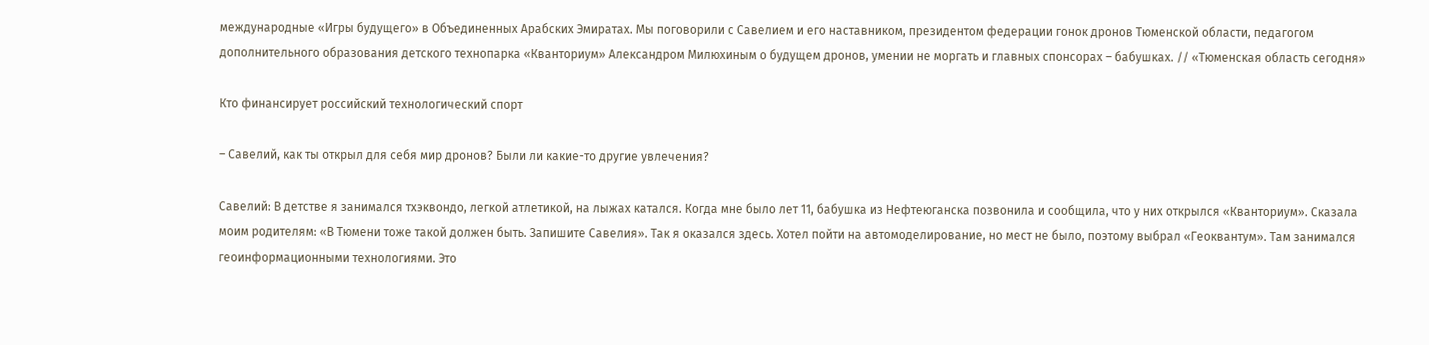международные «Игры будущего» в Объединенных Арабских Эмиратах. Мы поговорили с Савелием и его наставником, президентом федерации гонок дронов Тюменской области, педагогом дополнительного образования детского технопарка «Кванториум» Александром Милюхиным о будущем дронов, умении не моргать и главных спонсорах – бабушках. // «Тюменская область сегодня»

Кто финансирует российский технологический спорт

– Савелий, как ты открыл для себя мир дронов? Были ли какие-то другие увлечения?

Савелий: В детстве я занимался тхэквондо, легкой атлетикой, на лыжах катался. Когда мне было лет 11, бабушка из Нефтеюганска позвонила и сообщила, что у них открылся «Кванториум». Сказала моим родителям: «В Тюмени тоже такой должен быть. Запишите Савелия». Так я оказался здесь. Хотел пойти на автомоделирование, но мест не было, поэтому выбрал «Геоквантум». Там занимался геоинформационными технологиями. Это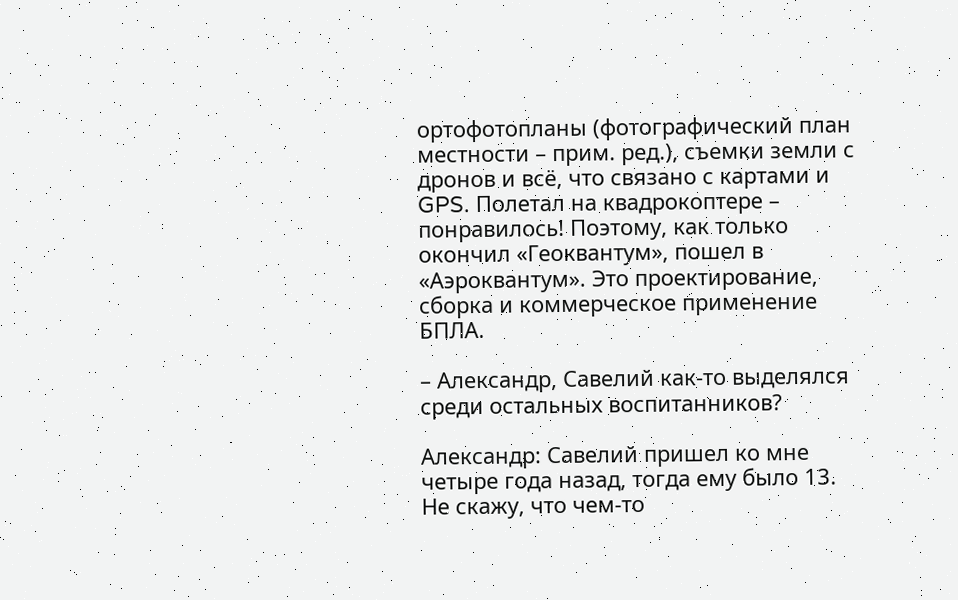ортофотопланы (фотографический план местности – прим. ред.), съемки земли с дронов и всё, что связано с картами и GPS. Полетал на квадрокоптере – понравилось! Поэтому, как только окончил «Геоквантум», пошел в «Аэроквантум». Это проектирование, сборка и коммерческое применение БПЛА.

– Александр, Савелий как-то выделялся среди остальных воспитанников?

Александр: Савелий пришел ко мне четыре года назад, тогда ему было 13. Не скажу, что чем-то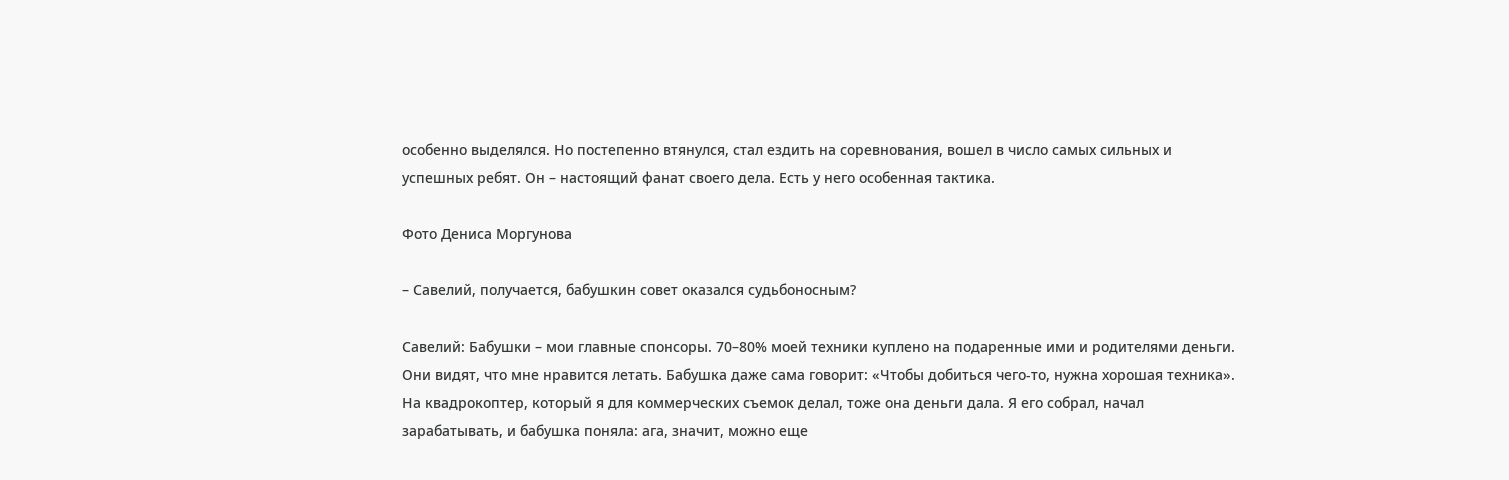особенно выделялся. Но постепенно втянулся, стал ездить на соревнования, вошел в число самых сильных и успешных ребят. Он – настоящий фанат своего дела. Есть у него особенная тактика.

Фото Дениса Моргунова

– Савелий, получается, бабушкин совет оказался судьбоносным?

Савелий: Бабушки – мои главные спонсоры. 70–80% моей техники куплено на подаренные ими и родителями деньги. Они видят, что мне нравится летать. Бабушка даже сама говорит: «Чтобы добиться чего-то, нужна хорошая техника». На квадрокоптер, который я для коммерческих съемок делал, тоже она деньги дала. Я его собрал, начал зарабатывать, и бабушка поняла: ага, значит, можно еще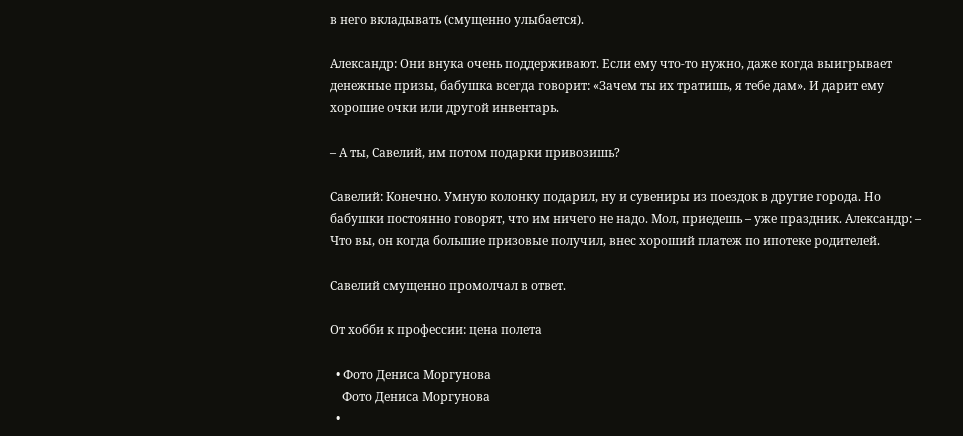в него вкладывать (смущенно улыбается).

Александр: Они внука очень поддерживают. Если ему что-то нужно, даже когда выигрывает денежные призы, бабушка всегда говорит: «Зачем ты их тратишь, я тебе дам». И дарит ему хорошие очки или другой инвентарь.

– А ты, Савелий, им потом подарки привозишь?

Савелий: Конечно. Умную колонку подарил, ну и сувениры из поездок в другие города. Но бабушки постоянно говорят, что им ничего не надо. Мол, приедешь – уже праздник. Александр: – Что вы, он когда большие призовые получил, внес хороший платеж по ипотеке родителей.

Савелий смущенно промолчал в ответ.

От хобби к профессии: цена полета

  • Фото Дениса Моргунова
    Фото Дениса Моргунова
  •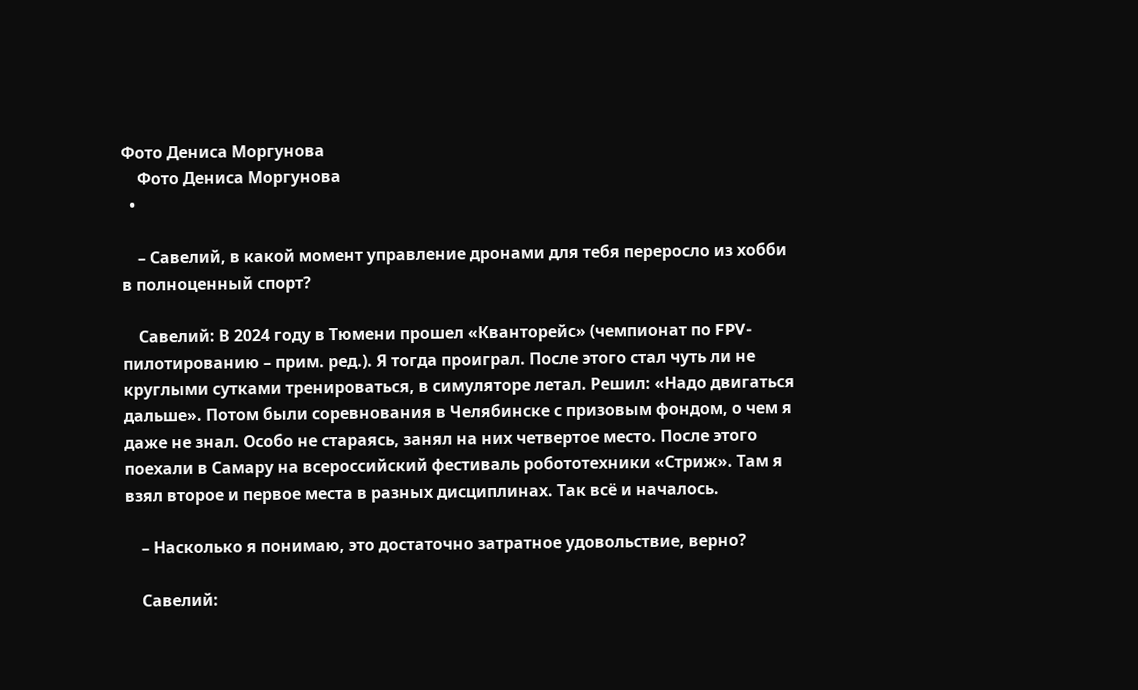Фото Дениса Моргунова
    Фото Дениса Моргунова
  •

    – Савелий, в какой момент управление дронами для тебя переросло из хобби в полноценный спорт?

    Савелий: В 2024 году в Тюмени прошел «Кванторейс» (чемпионат по FPV-пилотированию – прим. ред.). Я тогда проиграл. После этого стал чуть ли не круглыми сутками тренироваться, в симуляторе летал. Решил: «Надо двигаться дальше». Потом были соревнования в Челябинске с призовым фондом, о чем я даже не знал. Особо не стараясь, занял на них четвертое место. После этого поехали в Самару на всероссийский фестиваль робототехники «Стриж». Там я взял второе и первое места в разных дисциплинах. Так всё и началось.

    – Насколько я понимаю, это достаточно затратное удовольствие, верно?

    Савелий: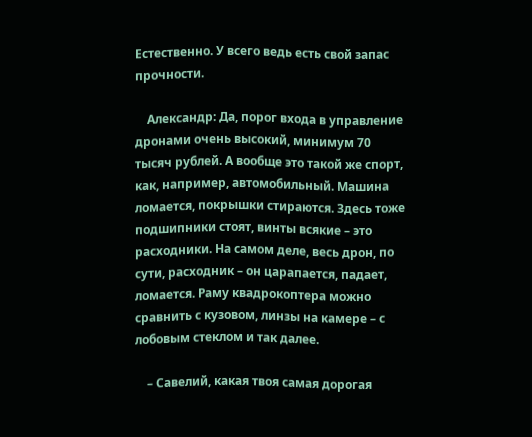Естественно. У всего ведь есть свой запас прочности.

    Александр: Да, порог входа в управление дронами очень высокий, минимум 70 тысяч рублей. А вообще это такой же спорт, как, например, автомобильный. Машина ломается, покрышки стираются. Здесь тоже подшипники стоят, винты всякие – это расходники. На самом деле, весь дрон, по сути, расходник – он царапается, падает, ломается. Раму квадрокоптера можно сравнить с кузовом, линзы на камере – с лобовым стеклом и так далее.

    – Савелий, какая твоя самая дорогая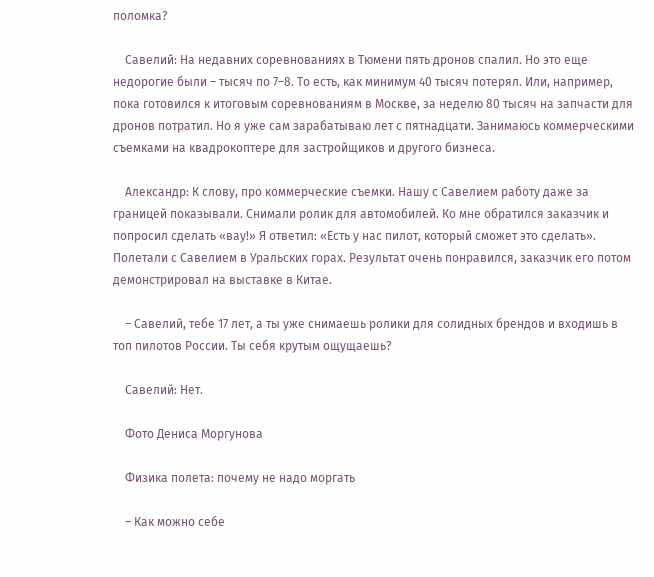поломка?

    Савелий: На недавних соревнованиях в Тюмени пять дронов спалил. Но это еще недорогие были – тысяч по 7–8. То есть, как минимум 40 тысяч потерял. Или, например, пока готовился к итоговым соревнованиям в Москве, за неделю 80 тысяч на запчасти для дронов потратил. Но я уже сам зарабатываю лет с пятнадцати. Занимаюсь коммерческими съемками на квадрокоптере для застройщиков и другого бизнеса.

    Александр: К слову, про коммерческие съемки. Нашу с Савелием работу даже за границей показывали. Снимали ролик для автомобилей. Ко мне обратился заказчик и попросил сделать «вау!» Я ответил: «Есть у нас пилот, который сможет это сделать». Полетали с Савелием в Уральских горах. Результат очень понравился, заказчик его потом демонстрировал на выставке в Китае.

    – Савелий, тебе 17 лет, а ты уже снимаешь ролики для солидных брендов и входишь в топ пилотов России. Ты себя крутым ощущаешь?

    Савелий: Нет.

    Фото Дениса Моргунова

    Физика полета: почему не надо моргать

    – Как можно себе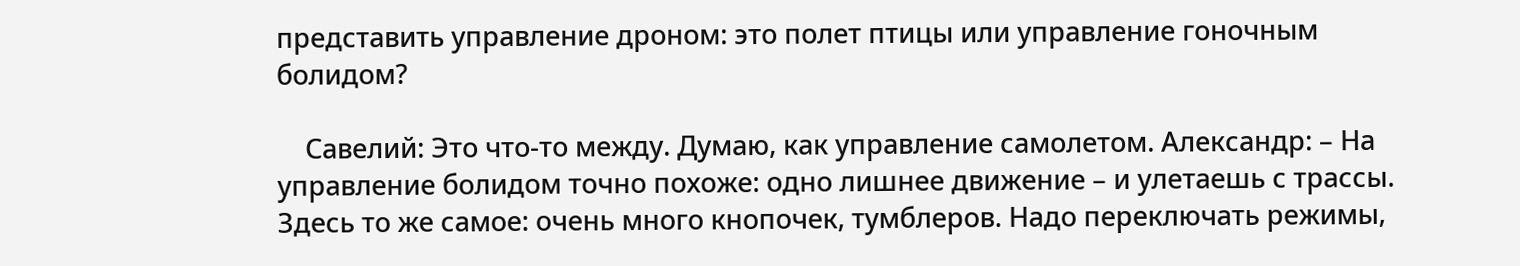представить управление дроном: это полет птицы или управление гоночным болидом?

    Савелий: Это что-то между. Думаю, как управление самолетом. Александр: – На управление болидом точно похоже: одно лишнее движение – и улетаешь с трассы. Здесь то же самое: очень много кнопочек, тумблеров. Надо переключать режимы,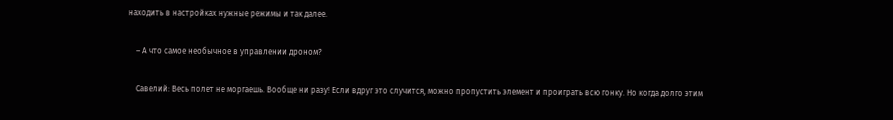находить в настройках нужные режимы и так далее.

    – А что самое необычное в управлении дроном?

    Савелий: Весь полет не моргаешь. Вообще ни разу! Если вдруг это случится, можно пропустить элемент и проиграть всю гонку. Но когда долго этим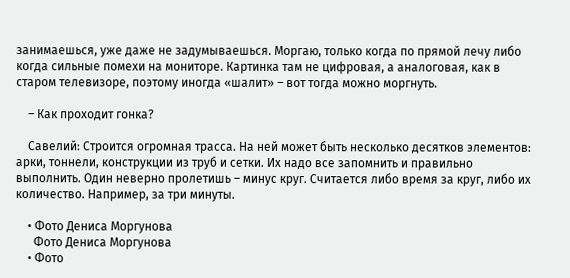занимаешься, уже даже не задумываешься. Моргаю, только когда по прямой лечу либо когда сильные помехи на мониторе. Картинка там не цифровая, а аналоговая, как в старом телевизоре, поэтому иногда «шалит» – вот тогда можно моргнуть.

    – Как проходит гонка?

    Савелий: Строится огромная трасса. На ней может быть несколько десятков элементов: арки, тоннели, конструкции из труб и сетки. Их надо все запомнить и правильно выполнить. Один неверно пролетишь – минус круг. Считается либо время за круг, либо их количество. Например, за три минуты.

    • Фото Дениса Моргунова
      Фото Дениса Моргунова
    • Фото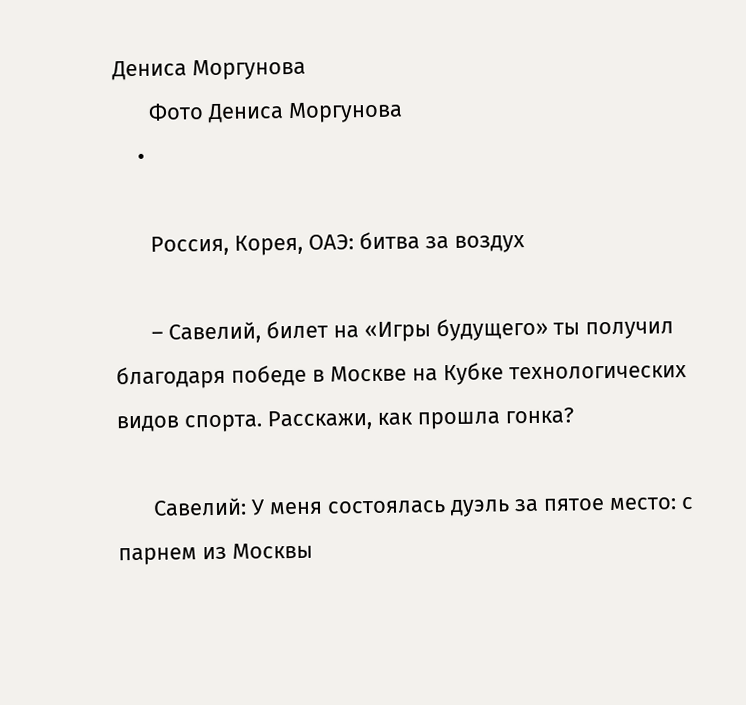Дениса Моргунова
      Фото Дениса Моргунова
    •

      Россия, Корея, ОАЭ: битва за воздух

      – Савелий, билет на «Игры будущего» ты получил благодаря победе в Москве на Кубке технологических видов спорта. Расскажи, как прошла гонка?

      Савелий: У меня состоялась дуэль за пятое место: с парнем из Москвы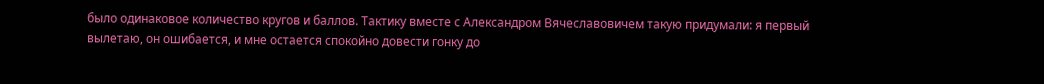было одинаковое количество кругов и баллов. Тактику вместе с Александром Вячеславовичем такую придумали: я первый вылетаю, он ошибается, и мне остается спокойно довести гонку до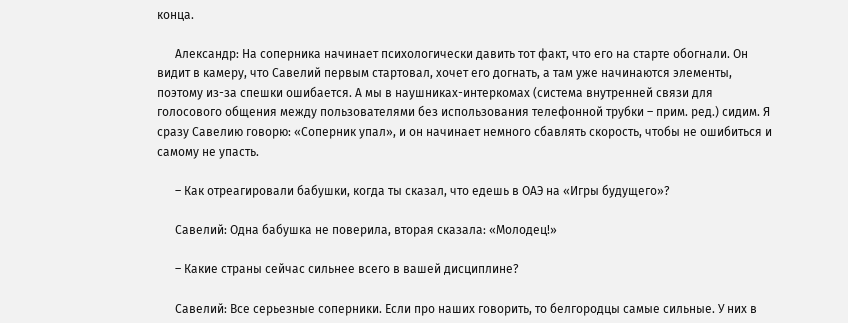конца.

      Александр: На соперника начинает психологически давить тот факт, что его на старте обогнали. Он видит в камеру, что Савелий первым стартовал, хочет его догнать, а там уже начинаются элементы, поэтому из-за спешки ошибается. А мы в наушниках-интеркомах (система внутренней связи для голосового общения между пользователями без использования телефонной трубки – прим. ред.) сидим. Я сразу Савелию говорю: «Соперник упал», и он начинает немного сбавлять скорость, чтобы не ошибиться и самому не упасть.

      – Как отреагировали бабушки, когда ты сказал, что едешь в ОАЭ на «Игры будущего»?

      Савелий: Одна бабушка не поверила, вторая сказала: «Молодец!»

      – Какие страны сейчас сильнее всего в вашей дисциплине?

      Савелий: Все серьезные соперники. Если про наших говорить, то белгородцы самые сильные. У них в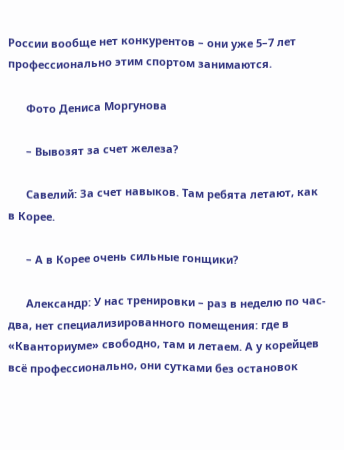России вообще нет конкурентов – они уже 5–7 лет профессионально этим спортом занимаются.

      Фото Дениса Моргунова

      – Вывозят за счет железа?

      Савелий: За счет навыков. Там ребята летают, как в Корее.

      – А в Корее очень сильные гонщики?

      Александр: У нас тренировки – раз в неделю по час-два, нет специализированного помещения: где в «Кванториуме» свободно, там и летаем. А у корейцев всё профессионально, они сутками без остановок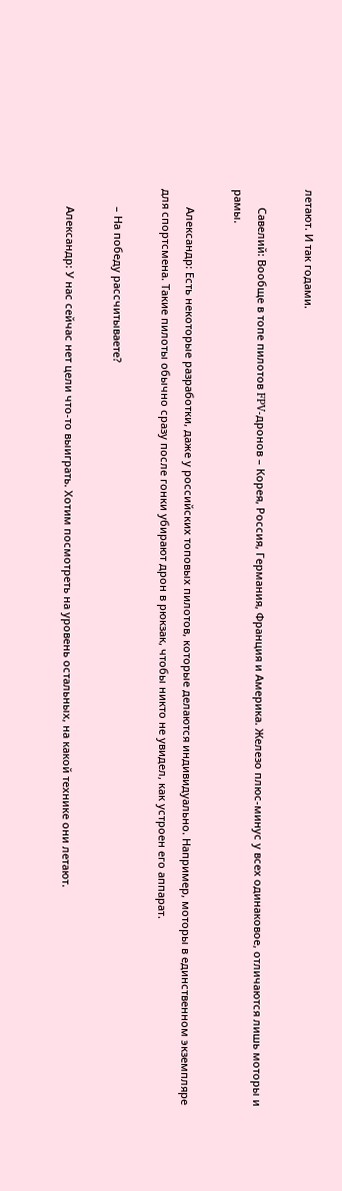летают. И так годами.

      Савелий: Вообще в топе пилотов FPV-дронов – Корея, Россия, Германия, Франция и Америка. Железо плюс-минус у всех одинаковое, отличаются лишь моторы и рамы.

      Александр: Есть некоторые разработки, даже у российских топовых пилотов, которые делаются индивидуально. Например, моторы в единственном экземпляре для спортсмена. Такие пилоты обычно сразу после гонки убирают дрон в рюкзак, чтобы никто не увидел, как устроен его аппарат.

      – На победу рассчитываете?

      Александр: У нас сейчас нет цели что-то выиграть. Хотим посмотреть на уровень остальных, на какой технике они летают.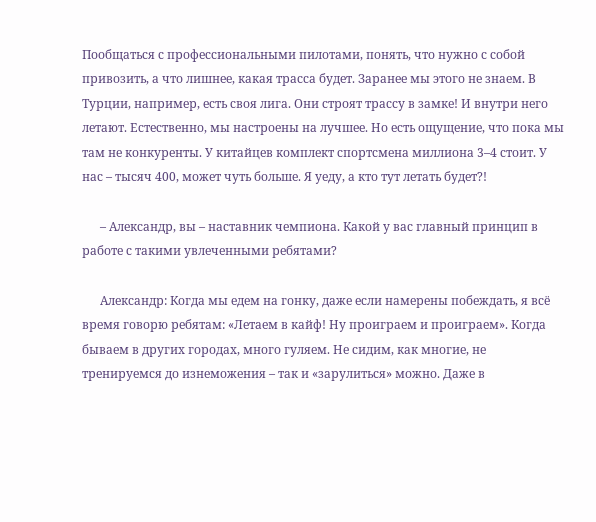Пообщаться с профессиональными пилотами, понять, что нужно с собой привозить, а что лишнее, какая трасса будет. Заранее мы этого не знаем. В Турции, например, есть своя лига. Они строят трассу в замке! И внутри него летают. Естественно, мы настроены на лучшее. Но есть ощущение, что пока мы там не конкуренты. У китайцев комплект спортсмена миллиона 3–4 стоит. У нас – тысяч 400, может чуть больше. Я уеду, а кто тут летать будет?!

      – Александр, вы – наставник чемпиона. Какой у вас главный принцип в работе с такими увлеченными ребятами?

      Александр: Когда мы едем на гонку, даже если намерены побеждать, я всё время говорю ребятам: «Летаем в кайф! Ну проиграем и проиграем». Когда бываем в других городах, много гуляем. Не сидим, как многие, не тренируемся до изнеможения – так и «зарулиться» можно. Даже в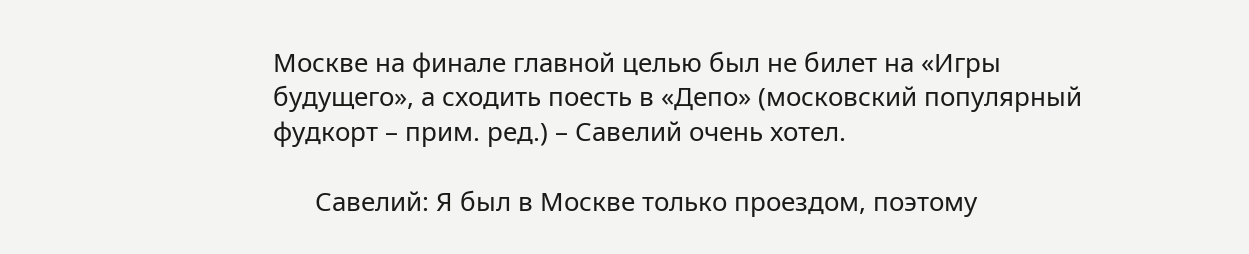Москве на финале главной целью был не билет на «Игры будущего», а сходить поесть в «Депо» (московский популярный фудкорт – прим. ред.) – Савелий очень хотел.

      Савелий: Я был в Москве только проездом, поэтому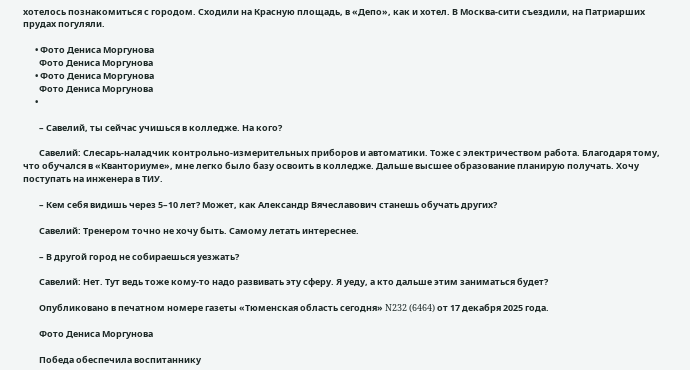хотелось познакомиться с городом. Сходили на Красную площадь, в «Депо», как и хотел. В Москва-сити съездили, на Патриарших прудах погуляли.

      • Фото Дениса Моргунова
        Фото Дениса Моргунова
      • Фото Дениса Моргунова
        Фото Дениса Моргунова
      •

        – Савелий, ты сейчас учишься в колледже. На кого?

        Савелий: Слесарь-наладчик контрольно-измерительных приборов и автоматики. Тоже с электричеством работа. Благодаря тому, что обучался в «Кванториуме», мне легко было базу освоить в колледже. Дальше высшее образование планирую получать. Хочу поступать на инженера в ТИУ.

        – Кем себя видишь через 5–10 лет? Может, как Александр Вячеславович станешь обучать других?

        Савелий: Тренером точно не хочу быть. Самому летать интереснее.

        – В другой город не собираешься уезжать?

        Савелий: Нет. Тут ведь тоже кому-то надо развивать эту сферу. Я уеду, а кто дальше этим заниматься будет?

        Опубликовано в печатном номере газеты «Тюменская область сегодня» N232 (6464) от 17 декабря 2025 года.

        Фото Дениса Моргунова

        Победа обеспечила воспитаннику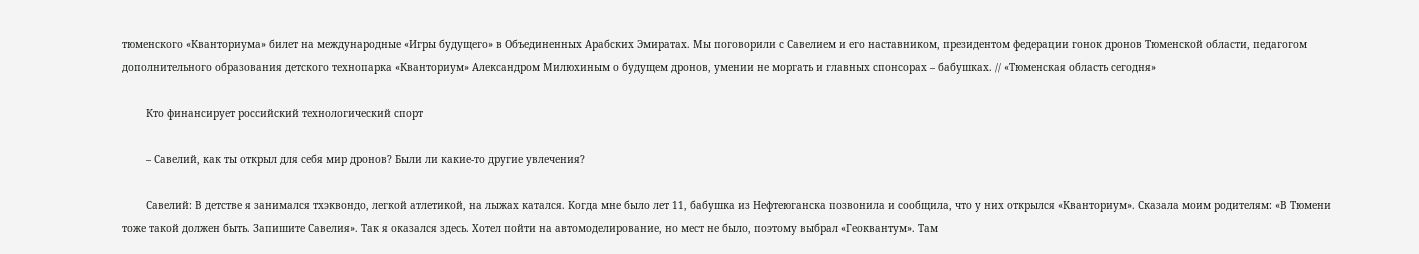тюменского «Кванториума» билет на международные «Игры будущего» в Объединенных Арабских Эмиратах. Мы поговорили с Савелием и его наставником, президентом федерации гонок дронов Тюменской области, педагогом дополнительного образования детского технопарка «Кванториум» Александром Милюхиным о будущем дронов, умении не моргать и главных спонсорах – бабушках. // «Тюменская область сегодня»

        Кто финансирует российский технологический спорт

        – Савелий, как ты открыл для себя мир дронов? Были ли какие-то другие увлечения?

        Савелий: В детстве я занимался тхэквондо, легкой атлетикой, на лыжах катался. Когда мне было лет 11, бабушка из Нефтеюганска позвонила и сообщила, что у них открылся «Кванториум». Сказала моим родителям: «В Тюмени тоже такой должен быть. Запишите Савелия». Так я оказался здесь. Хотел пойти на автомоделирование, но мест не было, поэтому выбрал «Геоквантум». Там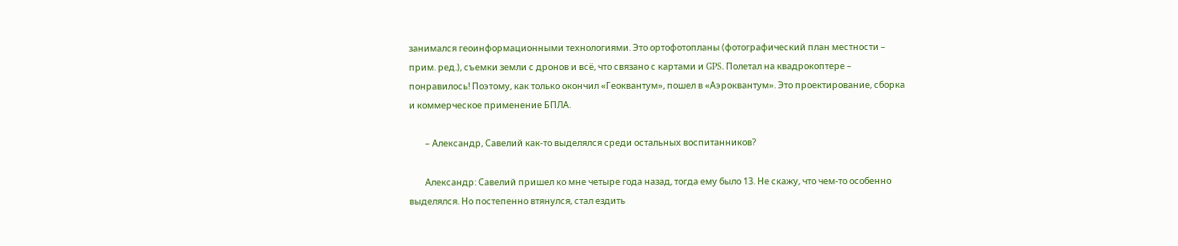занимался геоинформационными технологиями. Это ортофотопланы (фотографический план местности – прим. ред.), съемки земли с дронов и всё, что связано с картами и GPS. Полетал на квадрокоптере – понравилось! Поэтому, как только окончил «Геоквантум», пошел в «Аэроквантум». Это проектирование, сборка и коммерческое применение БПЛА.

        – Александр, Савелий как-то выделялся среди остальных воспитанников?

        Александр: Савелий пришел ко мне четыре года назад, тогда ему было 13. Не скажу, что чем-то особенно выделялся. Но постепенно втянулся, стал ездить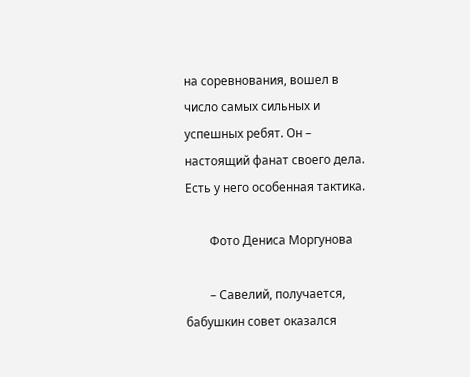на соревнования, вошел в число самых сильных и успешных ребят. Он – настоящий фанат своего дела. Есть у него особенная тактика.

        Фото Дениса Моргунова

        – Савелий, получается, бабушкин совет оказался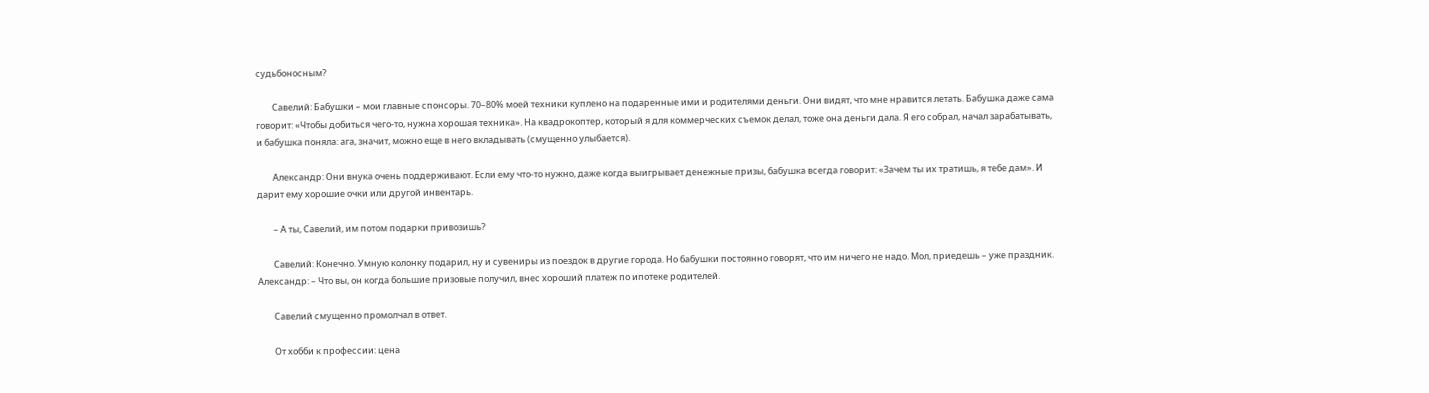судьбоносным?

        Савелий: Бабушки – мои главные спонсоры. 70–80% моей техники куплено на подаренные ими и родителями деньги. Они видят, что мне нравится летать. Бабушка даже сама говорит: «Чтобы добиться чего-то, нужна хорошая техника». На квадрокоптер, который я для коммерческих съемок делал, тоже она деньги дала. Я его собрал, начал зарабатывать, и бабушка поняла: ага, значит, можно еще в него вкладывать (смущенно улыбается).

        Александр: Они внука очень поддерживают. Если ему что-то нужно, даже когда выигрывает денежные призы, бабушка всегда говорит: «Зачем ты их тратишь, я тебе дам». И дарит ему хорошие очки или другой инвентарь.

        – А ты, Савелий, им потом подарки привозишь?

        Савелий: Конечно. Умную колонку подарил, ну и сувениры из поездок в другие города. Но бабушки постоянно говорят, что им ничего не надо. Мол, приедешь – уже праздник. Александр: – Что вы, он когда большие призовые получил, внес хороший платеж по ипотеке родителей.

        Савелий смущенно промолчал в ответ.

        От хобби к профессии: цена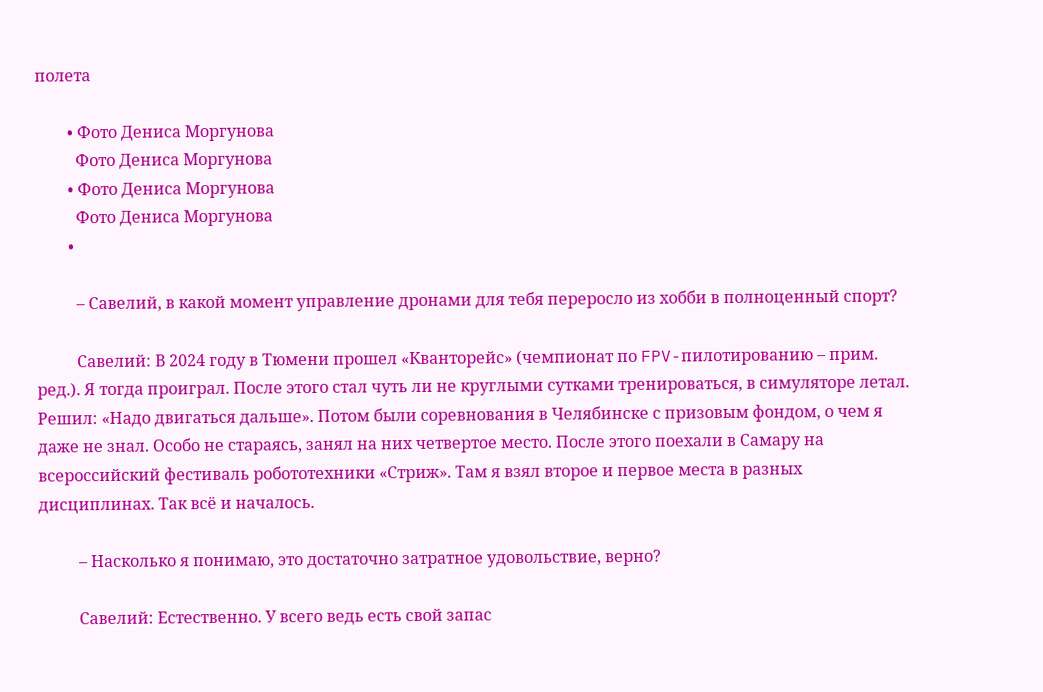полета

        • Фото Дениса Моргунова
          Фото Дениса Моргунова
        • Фото Дениса Моргунова
          Фото Дениса Моргунова
        •

          – Савелий, в какой момент управление дронами для тебя переросло из хобби в полноценный спорт?

          Савелий: В 2024 году в Тюмени прошел «Кванторейс» (чемпионат по FPV-пилотированию – прим. ред.). Я тогда проиграл. После этого стал чуть ли не круглыми сутками тренироваться, в симуляторе летал. Решил: «Надо двигаться дальше». Потом были соревнования в Челябинске с призовым фондом, о чем я даже не знал. Особо не стараясь, занял на них четвертое место. После этого поехали в Самару на всероссийский фестиваль робототехники «Стриж». Там я взял второе и первое места в разных дисциплинах. Так всё и началось.

          – Насколько я понимаю, это достаточно затратное удовольствие, верно?

          Савелий: Естественно. У всего ведь есть свой запас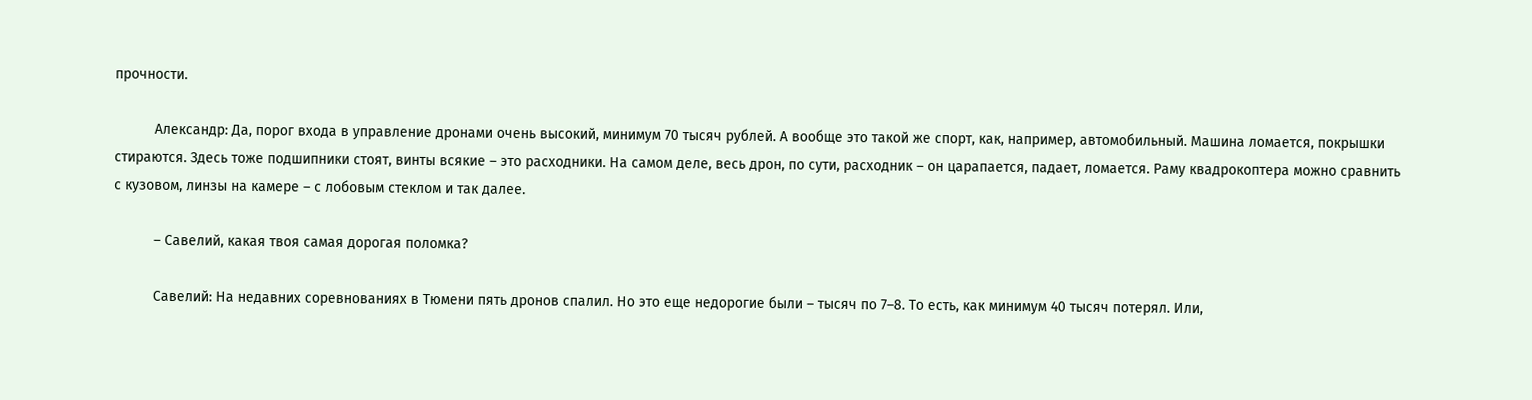прочности.

          Александр: Да, порог входа в управление дронами очень высокий, минимум 70 тысяч рублей. А вообще это такой же спорт, как, например, автомобильный. Машина ломается, покрышки стираются. Здесь тоже подшипники стоят, винты всякие – это расходники. На самом деле, весь дрон, по сути, расходник – он царапается, падает, ломается. Раму квадрокоптера можно сравнить с кузовом, линзы на камере – с лобовым стеклом и так далее.

          – Савелий, какая твоя самая дорогая поломка?

          Савелий: На недавних соревнованиях в Тюмени пять дронов спалил. Но это еще недорогие были – тысяч по 7–8. То есть, как минимум 40 тысяч потерял. Или,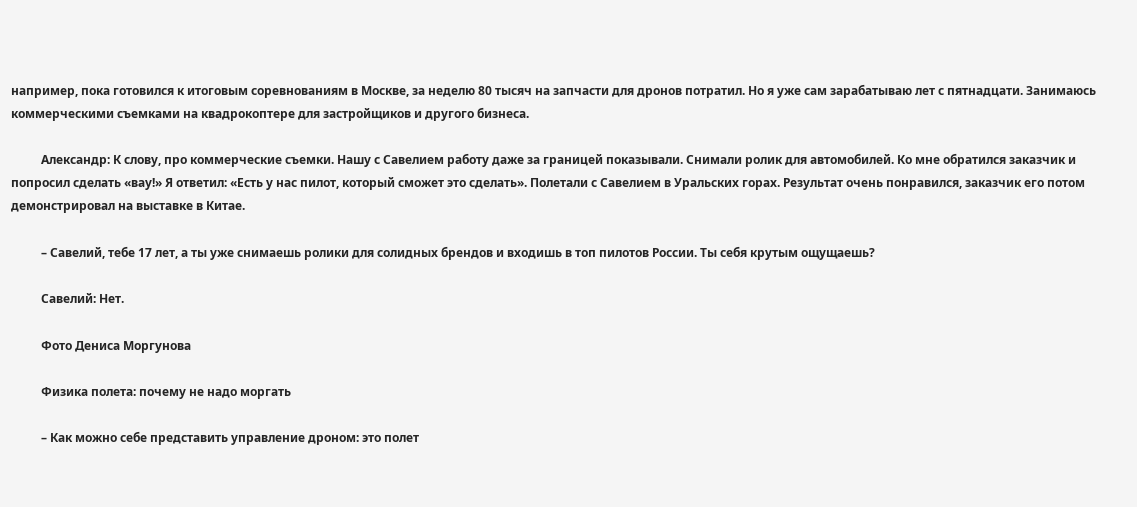например, пока готовился к итоговым соревнованиям в Москве, за неделю 80 тысяч на запчасти для дронов потратил. Но я уже сам зарабатываю лет с пятнадцати. Занимаюсь коммерческими съемками на квадрокоптере для застройщиков и другого бизнеса.

          Александр: К слову, про коммерческие съемки. Нашу с Савелием работу даже за границей показывали. Снимали ролик для автомобилей. Ко мне обратился заказчик и попросил сделать «вау!» Я ответил: «Есть у нас пилот, который сможет это сделать». Полетали с Савелием в Уральских горах. Результат очень понравился, заказчик его потом демонстрировал на выставке в Китае.

          – Савелий, тебе 17 лет, а ты уже снимаешь ролики для солидных брендов и входишь в топ пилотов России. Ты себя крутым ощущаешь?

          Савелий: Нет.

          Фото Дениса Моргунова

          Физика полета: почему не надо моргать

          – Как можно себе представить управление дроном: это полет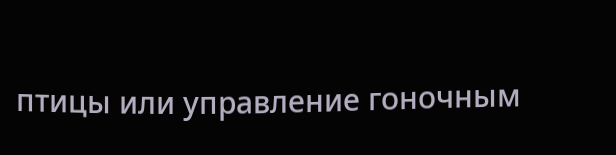птицы или управление гоночным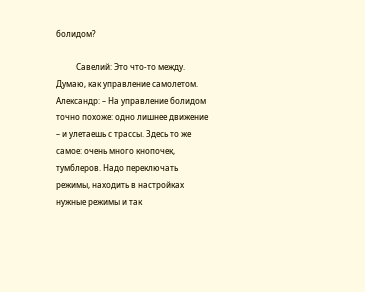болидом?

          Савелий: Это что-то между. Думаю, как управление самолетом. Александр: – На управление болидом точно похоже: одно лишнее движение – и улетаешь с трассы. Здесь то же самое: очень много кнопочек, тумблеров. Надо переключать режимы, находить в настройках нужные режимы и так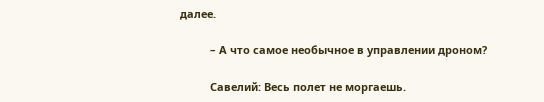далее.

          – А что самое необычное в управлении дроном?

          Савелий: Весь полет не моргаешь.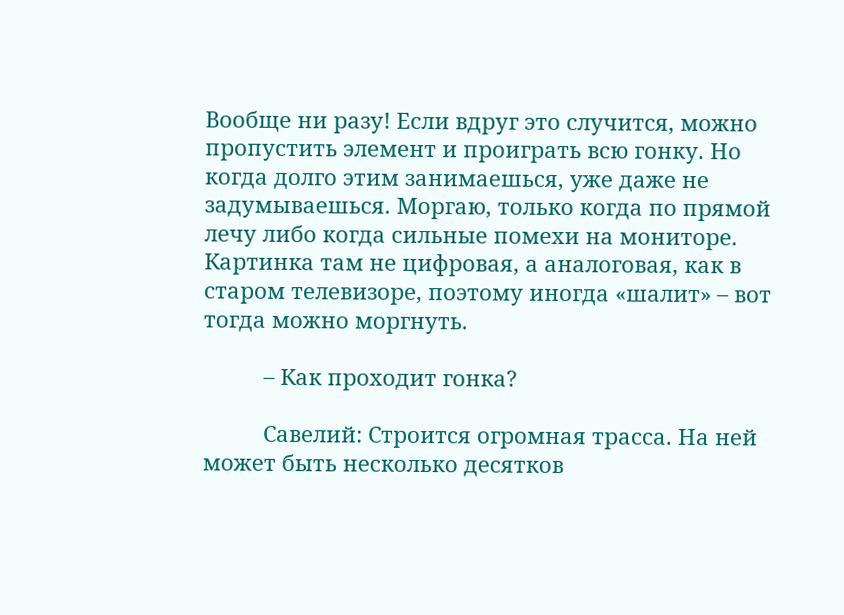Вообще ни разу! Если вдруг это случится, можно пропустить элемент и проиграть всю гонку. Но когда долго этим занимаешься, уже даже не задумываешься. Моргаю, только когда по прямой лечу либо когда сильные помехи на мониторе. Картинка там не цифровая, а аналоговая, как в старом телевизоре, поэтому иногда «шалит» – вот тогда можно моргнуть.

          – Как проходит гонка?

          Савелий: Строится огромная трасса. На ней может быть несколько десятков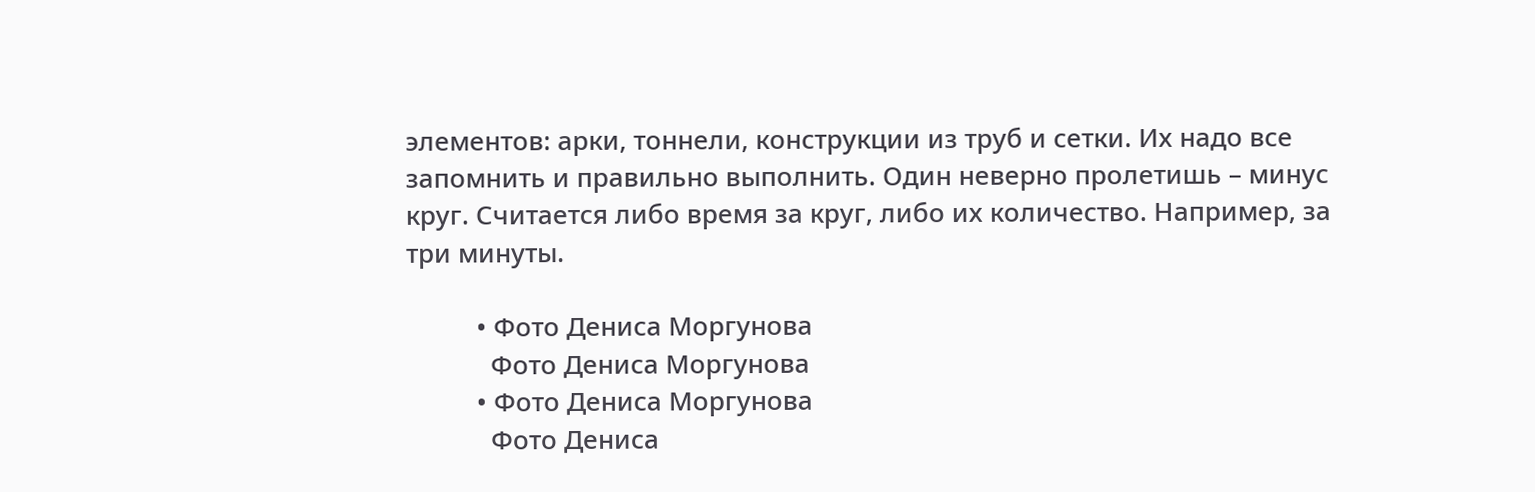элементов: арки, тоннели, конструкции из труб и сетки. Их надо все запомнить и правильно выполнить. Один неверно пролетишь – минус круг. Считается либо время за круг, либо их количество. Например, за три минуты.

          • Фото Дениса Моргунова
            Фото Дениса Моргунова
          • Фото Дениса Моргунова
            Фото Дениса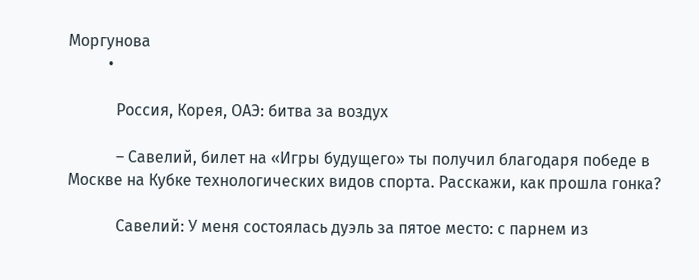Моргунова
          •

            Россия, Корея, ОАЭ: битва за воздух

            – Савелий, билет на «Игры будущего» ты получил благодаря победе в Москве на Кубке технологических видов спорта. Расскажи, как прошла гонка?

            Савелий: У меня состоялась дуэль за пятое место: с парнем из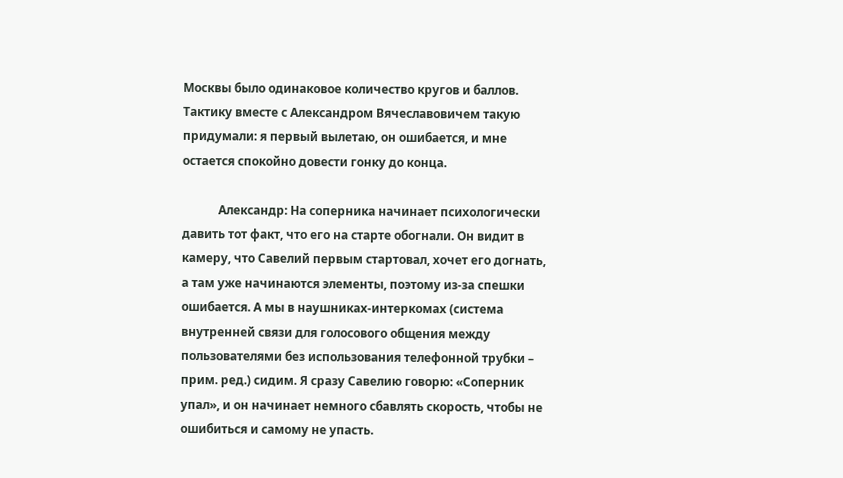Москвы было одинаковое количество кругов и баллов. Тактику вместе с Александром Вячеславовичем такую придумали: я первый вылетаю, он ошибается, и мне остается спокойно довести гонку до конца.

            Александр: На соперника начинает психологически давить тот факт, что его на старте обогнали. Он видит в камеру, что Савелий первым стартовал, хочет его догнать, а там уже начинаются элементы, поэтому из-за спешки ошибается. А мы в наушниках-интеркомах (система внутренней связи для голосового общения между пользователями без использования телефонной трубки – прим. ред.) сидим. Я сразу Савелию говорю: «Соперник упал», и он начинает немного сбавлять скорость, чтобы не ошибиться и самому не упасть.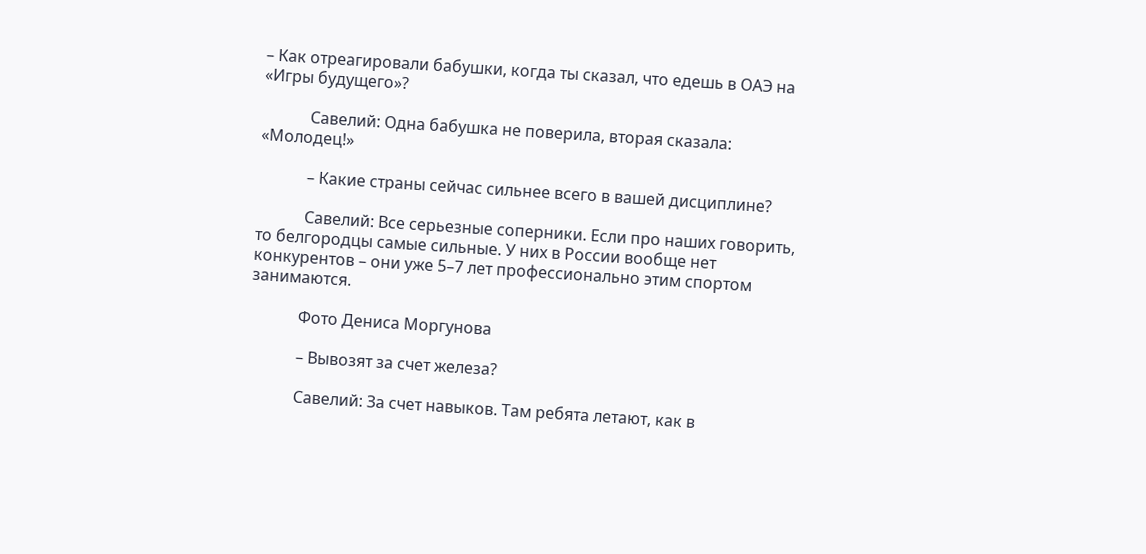– Как отреагировали бабушки, когда ты сказал, что едешь в ОАЭ на «Игры будущего»?

            Савелий: Одна бабушка не поверила, вторая сказала: «Молодец!»

            – Какие страны сейчас сильнее всего в вашей дисциплине?

            Савелий: Все серьезные соперники. Если про наших говорить, то белгородцы самые сильные. У них в России вообще нет конкурентов – они уже 5–7 лет профессионально этим спортом занимаются.

            Фото Дениса Моргунова

            – Вывозят за счет железа?

            Савелий: За счет навыков. Там ребята летают, как в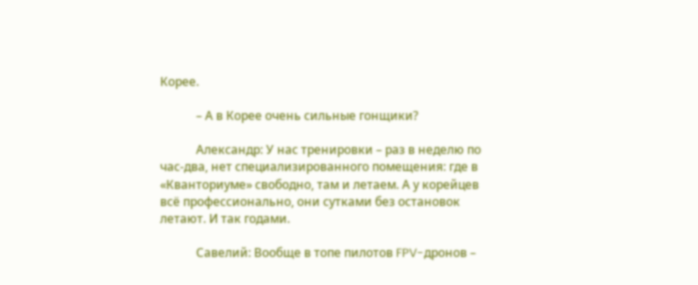Корее.

            – А в Корее очень сильные гонщики?

            Александр: У нас тренировки – раз в неделю по час-два, нет специализированного помещения: где в «Кванториуме» свободно, там и летаем. А у корейцев всё профессионально, они сутками без остановок летают. И так годами.

            Савелий: Вообще в топе пилотов FPV-дронов –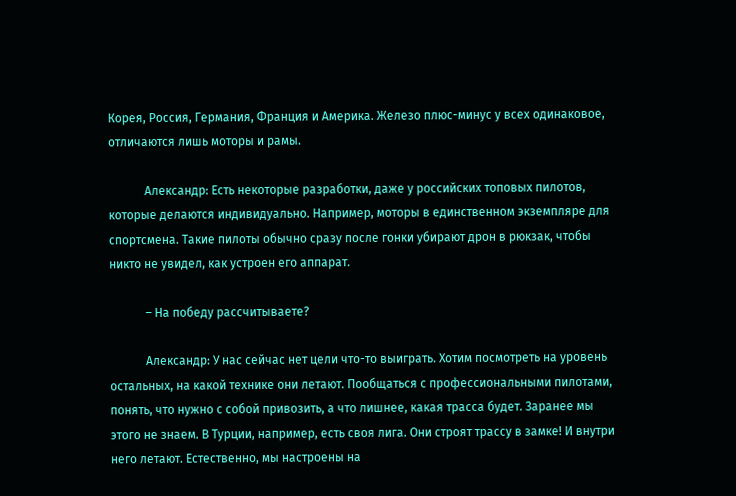Корея, Россия, Германия, Франция и Америка. Железо плюс-минус у всех одинаковое, отличаются лишь моторы и рамы.

            Александр: Есть некоторые разработки, даже у российских топовых пилотов, которые делаются индивидуально. Например, моторы в единственном экземпляре для спортсмена. Такие пилоты обычно сразу после гонки убирают дрон в рюкзак, чтобы никто не увидел, как устроен его аппарат.

            – На победу рассчитываете?

            Александр: У нас сейчас нет цели что-то выиграть. Хотим посмотреть на уровень остальных, на какой технике они летают. Пообщаться с профессиональными пилотами, понять, что нужно с собой привозить, а что лишнее, какая трасса будет. Заранее мы этого не знаем. В Турции, например, есть своя лига. Они строят трассу в замке! И внутри него летают. Естественно, мы настроены на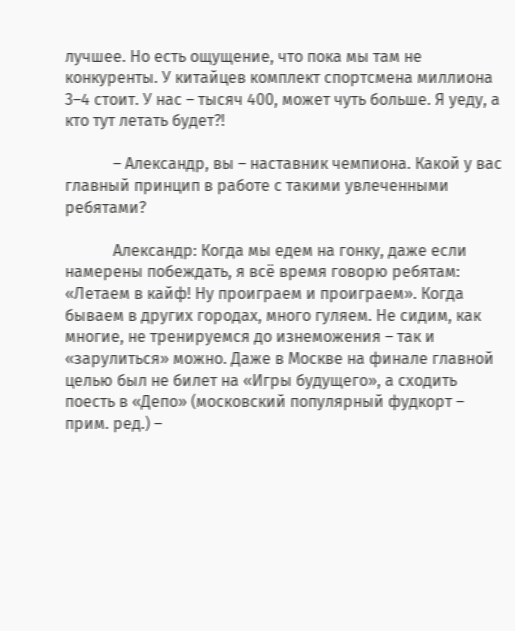лучшее. Но есть ощущение, что пока мы там не конкуренты. У китайцев комплект спортсмена миллиона 3–4 стоит. У нас – тысяч 400, может чуть больше. Я уеду, а кто тут летать будет?!

            – Александр, вы – наставник чемпиона. Какой у вас главный принцип в работе с такими увлеченными ребятами?

            Александр: Когда мы едем на гонку, даже если намерены побеждать, я всё время говорю ребятам: «Летаем в кайф! Ну проиграем и проиграем». Когда бываем в других городах, много гуляем. Не сидим, как многие, не тренируемся до изнеможения – так и «зарулиться» можно. Даже в Москве на финале главной целью был не билет на «Игры будущего», а сходить поесть в «Депо» (московский популярный фудкорт – прим. ред.) –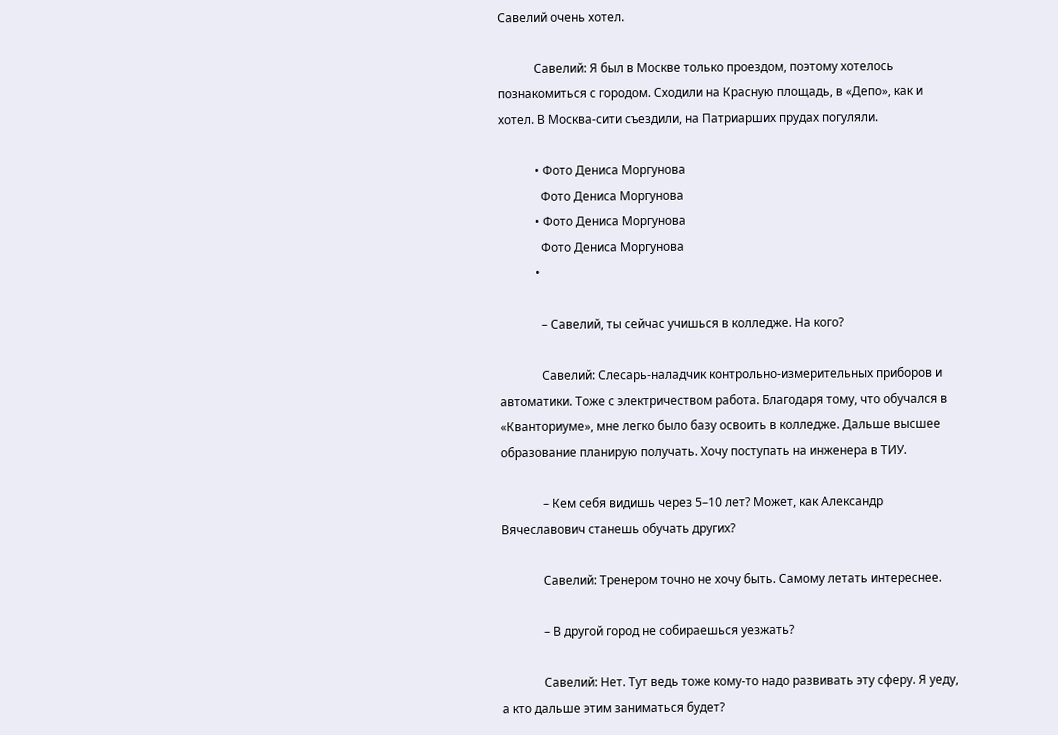Савелий очень хотел.

            Савелий: Я был в Москве только проездом, поэтому хотелось познакомиться с городом. Сходили на Красную площадь, в «Депо», как и хотел. В Москва-сити съездили, на Патриарших прудах погуляли.

            • Фото Дениса Моргунова
              Фото Дениса Моргунова
            • Фото Дениса Моргунова
              Фото Дениса Моргунова
            •

              – Савелий, ты сейчас учишься в колледже. На кого?

              Савелий: Слесарь-наладчик контрольно-измерительных приборов и автоматики. Тоже с электричеством работа. Благодаря тому, что обучался в «Кванториуме», мне легко было базу освоить в колледже. Дальше высшее образование планирую получать. Хочу поступать на инженера в ТИУ.

              – Кем себя видишь через 5–10 лет? Может, как Александр Вячеславович станешь обучать других?

              Савелий: Тренером точно не хочу быть. Самому летать интереснее.

              – В другой город не собираешься уезжать?

              Савелий: Нет. Тут ведь тоже кому-то надо развивать эту сферу. Я уеду, а кто дальше этим заниматься будет?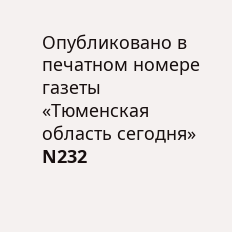Опубликовано в печатном номере газеты «Тюменская область сегодня» N232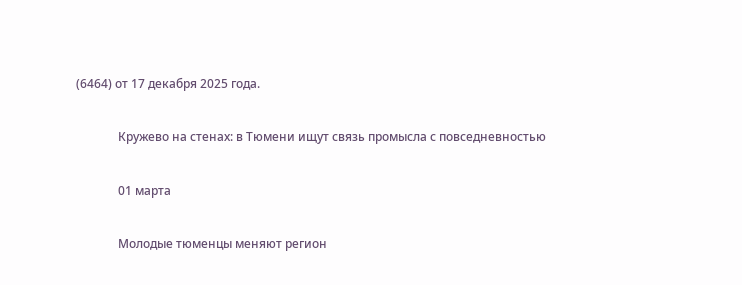(6464) от 17 декабря 2025 года.

              Кружево на стенах: в Тюмени ищут связь промысла с повседневностью

              01 марта

              Молодые тюменцы меняют регион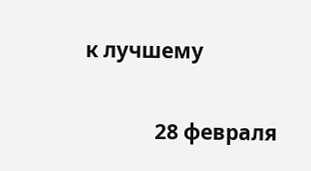к лучшему

              28 февраля